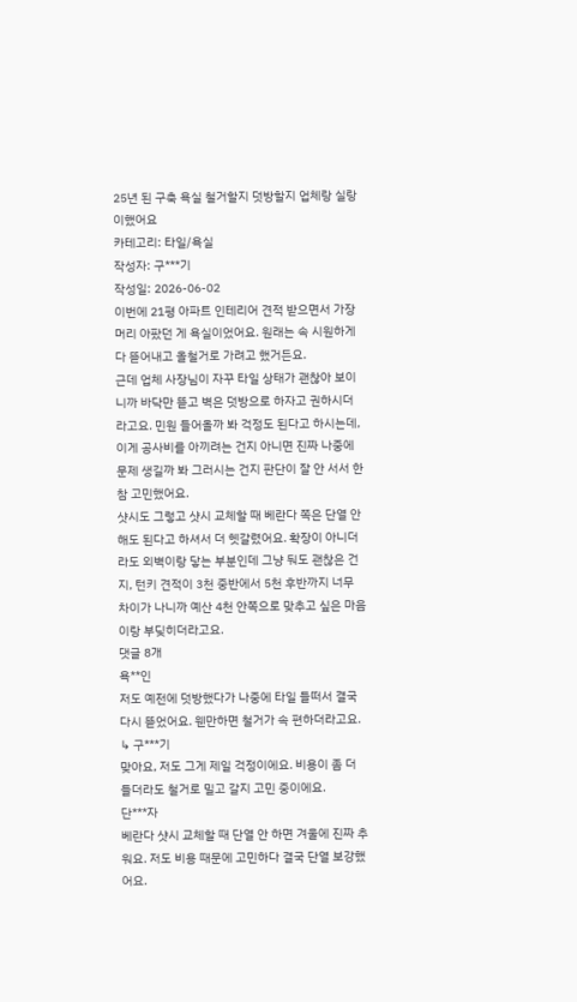25년 된 구축 욕실 철거할지 덧방할지 업체랑 실랑이했어요
카테고리: 타일/욕실
작성자: 구***기
작성일: 2026-06-02
이번에 21평 아파트 인테리어 견적 받으면서 가장 머리 아팠던 게 욕실이었어요. 원래는 속 시원하게 다 뜯어내고 올철거로 가려고 했거든요.
근데 업체 사장님이 자꾸 타일 상태가 괜찮아 보이니까 바닥만 뜯고 벽은 덧방으로 하자고 권하시더라고요. 민원 들어올까 봐 걱정도 된다고 하시는데, 이게 공사비를 아끼려는 건지 아니면 진짜 나중에 문제 생길까 봐 그러시는 건지 판단이 잘 안 서서 한참 고민했어요.
샷시도 그렇고 샷시 교체할 때 베란다 쪽은 단열 안 해도 된다고 하셔서 더 헷갈렸어요. 확장이 아니더라도 외벽이랑 닿는 부분인데 그냥 둬도 괜찮은 건지, 턴키 견적이 3천 중반에서 5천 후반까지 너무 차이가 나니까 예산 4천 안쪽으로 맞추고 싶은 마음이랑 부딪히더라고요.
댓글 8개
욕**인
저도 예전에 덧방했다가 나중에 타일 들떠서 결국 다시 뜯었어요. 웬만하면 철거가 속 편하더라고요.
↳ 구***기
맞아요, 저도 그게 제일 걱정이에요. 비용이 좀 더 들더라도 철거로 밀고 갈지 고민 중이에요.
단***자
베란다 샷시 교체할 때 단열 안 하면 겨울에 진짜 추워요. 저도 비용 때문에 고민하다 결국 단열 보강했어요.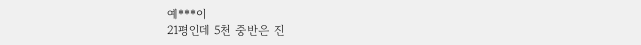예***이
21평인데 5천 중반은 진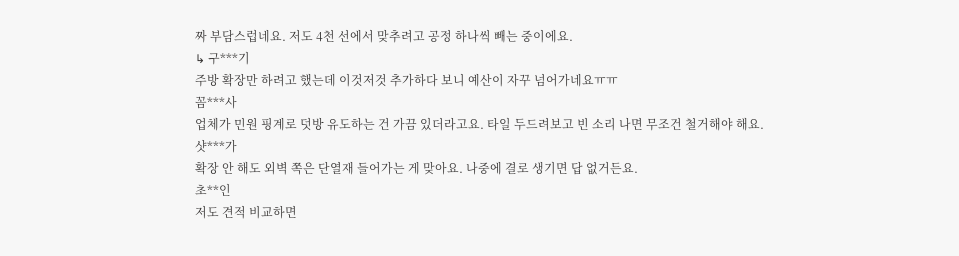짜 부담스럽네요. 저도 4천 선에서 맞추려고 공정 하나씩 빼는 중이에요.
↳ 구***기
주방 확장만 하려고 했는데 이것저것 추가하다 보니 예산이 자꾸 넘어가네요ㅠㅠ
꼼***사
업체가 민원 핑계로 덧방 유도하는 건 가끔 있더라고요. 타일 두드려보고 빈 소리 나면 무조건 철거해야 해요.
샷***가
확장 안 해도 외벽 쪽은 단열재 들어가는 게 맞아요. 나중에 결로 생기면 답 없거든요.
초**인
저도 견적 비교하면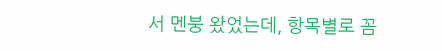서 멘붕 왔었는데, 항목별로 꼼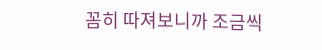꼼히 따져보니까 조금씩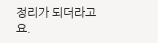정리가 되더라고요.